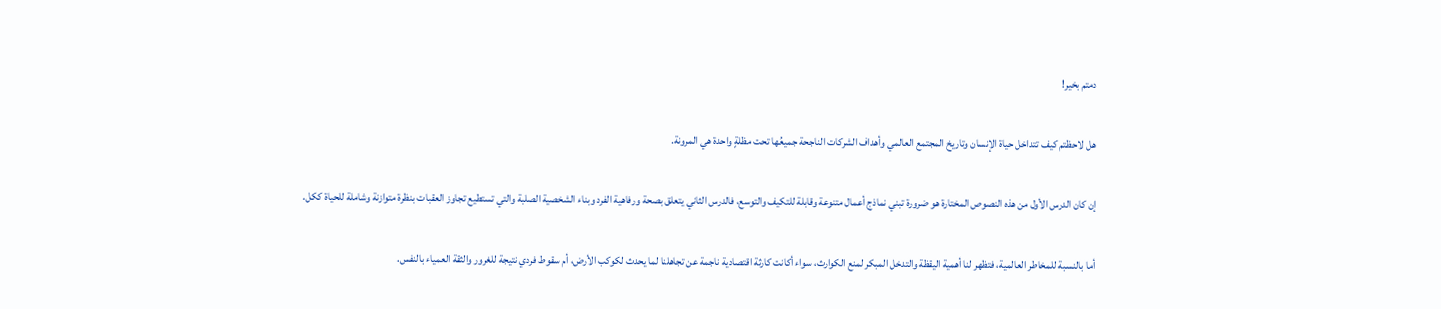دمتم بخير!

هل لاحظتم كيف تتداخل حياة الإنسان وتاريخ المجتمع العالمي وأهداف الشركات الناجحة جميعُها تحت مظلةٍ واحدة هي المرونة.

إن كان الدرس الأول من هذه النصوص المختارة هو ضرورة تبني نماذج أعمال متنوعة وقابلة للتكيف والتوسع، فالدرس الثاني يتعلق بصحة ورفاهية الفرد وبناء الشخصية الصلبة والتي تستطيع تجاوز العقبات بنظرة متوازنة وشاملة للحياة ككل.

أما بالنسبة للمخاطر العالمية، فتظهر لنا أهمية اليقظة والتدخل المبكر لمنع الكوارث، سواء أكانت كارثة اقتصادية ناجمة عن تجاهلنا لما يحدث لكوكب الأرض، أم سقوط فردي نتيجة للغرور والثقة العمياء بالنفس.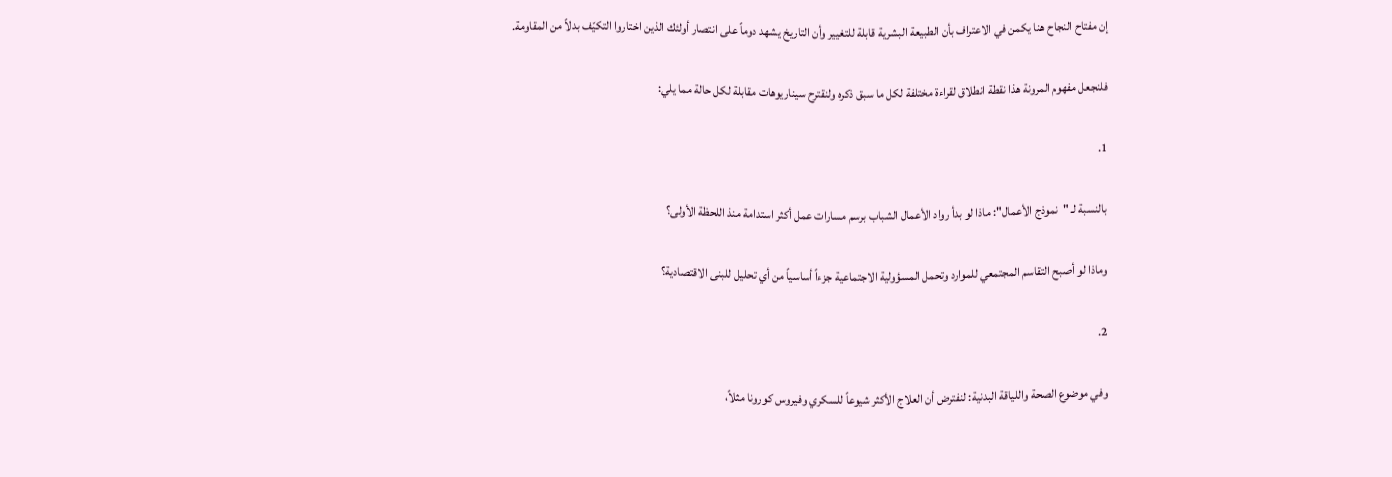إن مفتاح النجاح هنا يكمن في الاعتراف بأن الطبيعة البشرية قابلة للتغيير وأن التاريخ يشهد دوماً على انتصار أولئك الذين اختاروا التكيّف بدلاً من المقاومة.

فلنجعل مفهوم المرونة هذا نقطة انطلاق لقراءة مختلفة لكل ما سبق ذكره ولنقترح سيناريوهات مقابلة لكل حالة مما يلي:

1.

بالنسبة لـ "نموذج الأعمال": ماذا لو بدأ رواد الأعمال الشباب برسم مسارات عمل أكثر استدامة منذ اللحظة الأولى؟

وماذا لو أصبح التقاسم المجتمعي للموارد وتحمل المسؤولية الاجتماعية جزءاً أساسياً من أي تحليل للبنى الاقتصادية؟

2.

وفي موضوع الصحة واللياقة البدنية: لنفترض أن العلاج الأكثر شيوعاً للسكري وفيروس كورونا مثلاً،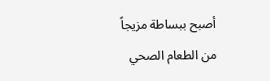أصبح ببساطة مزيجاً من الطعام الصحي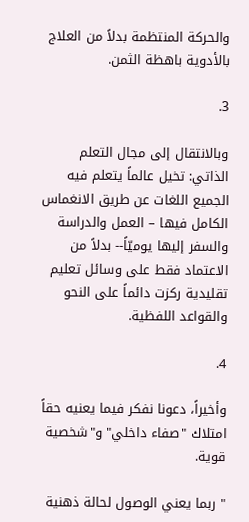والحركة المنتظمة بدلاً من العلاج بالأدوية باهظة الثمن.

3.

وبالانتقال إلى مجال التعلم الذاتي: تخيل عالماً يتعلم فيه الجميع اللغات عن طريق الانغماس الكامل فيها – العمل والدراسة والسفر إليها يوميّاً-- بدلاً من الاعتماد فقط على وسائل تعليم تقليدية ركزت دائماً على النحو والقواعد اللفظية.

4.

وأخيراً، دعونا نفكر فيما يعنيه حقاً امتلاك "صفاء داخلي" و"شخصية قوية.

" ربما يعني الوصول لحالة ذهنية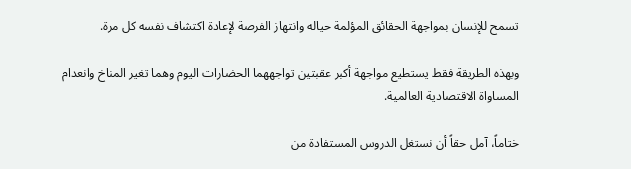تسمح للإنسان بمواجهة الحقائق المؤلمة حياله وانتهاز الفرصة لإعادة اكتشاف نفسه كل مرة.

وبهذه الطريقة فقط يستطيع مواجهة أكبر عقبتين تواجههما الحضارات اليوم وهما تغير المناخ وانعدام المساواة الاقتصادية العالمية.

ختاماً، آمل حقاً أن نستغل الدروس المستفادة من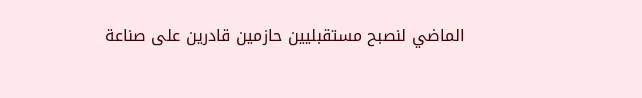الماضي لنصبح مستقبليين حازمين قادرين على صناعة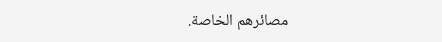مصائرهم الخاصة.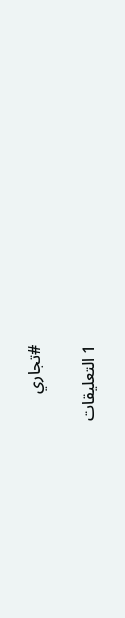#تجاري

1 التعليقات